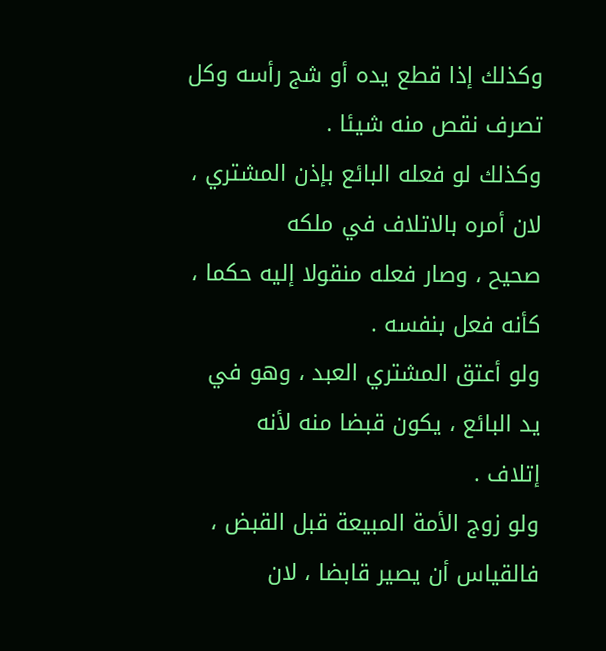وكذلك إذا قطع يده أو شج رأسه وكل تصرف نقص منه شيئا .
وكذلك لو فعله البائع بإذن المشتري ، لان أمره بالاتلاف في ملكه
صحيح ، وصار فعله منقولا إليه حكما ، كأنه فعل بنفسه .
ولو أعتق المشتري العبد ، وهو في يد البائع ، يكون قبضا منه لأنه
إتلاف .
ولو زوج الأمة المبيعة قبل القبض ، فالقياس أن يصير قابضا ، لان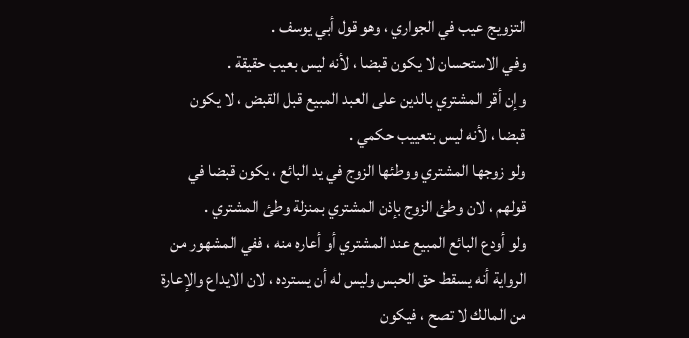التزويج عيب في الجواري ، وهو قول أبي يوسف .
وفي الاستحسان لا يكون قبضا ، لأنه ليس بعيب حقيقة .
وإن أقر المشتري بالدين على العبد المبيع قبل القبض ، لا يكون
قبضا ، لأنه ليس بتعييب حكمي .
ولو زوجها المشتري ووطئها الزوج في يد البائع ، يكون قبضا في
قولهم ، لان وطئ الزوج بإذن المشتري بمنزلة وطئ المشتري .
ولو أودع البائع المبيع عند المشتري أو أعاره منه ، ففي المشهور من
الرواية أنه يسقط حق الحبس وليس له أن يسترده ، لان الايداع والإعارة
من المالك لا تصح ، فيكون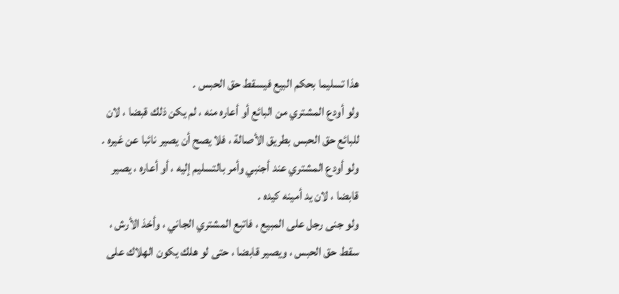هذا تسليما بحكم البيع فيسقط حق الحبس .
ولو أودع المشتري من البائع أو أعاره منه ، لم يكن ذلك قبضا ، لان
للبائع حق الحبس بطريق الأصالة ، فلا يصح أن يصير نائبا عن غيره .
ولو أودع المشتري عند أجنبي وأمر بالتسليم إليه ، أو أعاره ، يصير
قابضا ، لان يد أمينه كيده .
ولو جنى رجل على المبيع ، فاتبع المشتري الجاني ، وأخذ الأرش ،
سقط حق الحبس ، ويصير قابضا ، حتى لو هلك يكون الهلاك على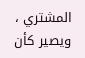المشتري ، ويصير كأن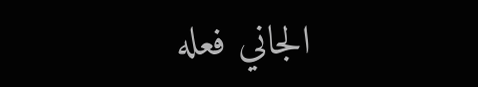الجاني فعله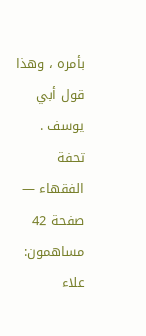بأمره ، وهذا قول أبي يوسف .
تحفة الفقهاء — صفحة 42
مساهمون: علاء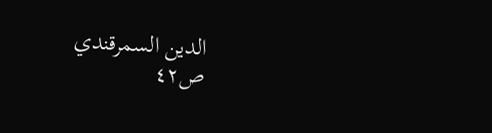الدين السمرقندي
ص٤٢